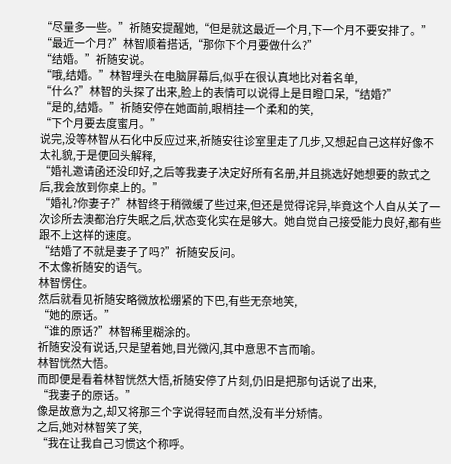“尽量多一些。”祈随安提醒她,“但是就这最近一个月,下一个月不要安排了。”
“最近一个月?”林智顺着搭话,“那你下个月要做什么?”
“结婚。”祈随安说。
“哦,结婚。”林智埋头在电脑屏幕后,似乎在很认真地比对着名单,
“什么?”林智的头探了出来,脸上的表情可以说得上是目瞪口呆,“结婚?”
“是的,结婚。”祈随安停在她面前,眼梢挂一个柔和的笑,
“下个月要去度蜜月。”
说完,没等林智从石化中反应过来,祈随安往诊室里走了几步,又想起自己这样好像不太礼貌,于是便回头解释,
“婚礼邀请函还没印好,之后等我妻子决定好所有名册,并且挑选好她想要的款式之后,我会放到你桌上的。”
“婚礼?你妻子?”林智终于稍微缓了些过来,但还是觉得诧异,毕竟这个人自从关了一次诊所去澳都治疗失眠之后,状态变化实在是够大。她自觉自己接受能力良好,都有些跟不上这样的速度。
“结婚了不就是妻子了吗?”祈随安反问。
不太像祈随安的语气。
林智愣住。
然后就看见祈随安略微放松绷紧的下巴,有些无奈地笑,
“她的原话。”
“谁的原话?”林智稀里糊涂的。
祈随安没有说话,只是望着她,目光微闪,其中意思不言而喻。
林智恍然大悟。
而即便是看着林智恍然大悟,祈随安停了片刻,仍旧是把那句话说了出来,
“我妻子的原话。”
像是故意为之,却又将那三个字说得轻而自然,没有半分矫情。
之后,她对林智笑了笑,
“我在让我自己习惯这个称呼。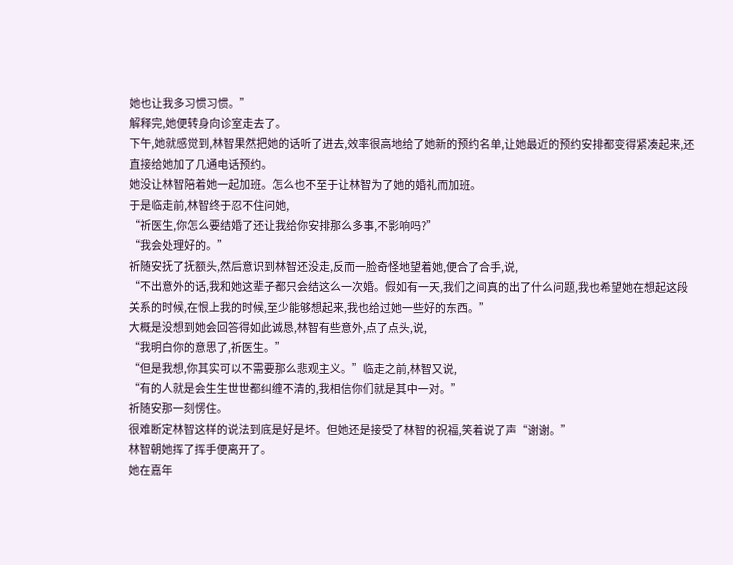她也让我多习惯习惯。”
解释完,她便转身向诊室走去了。
下午,她就感觉到,林智果然把她的话听了进去,效率很高地给了她新的预约名单,让她最近的预约安排都变得紧凑起来,还直接给她加了几通电话预约。
她没让林智陪着她一起加班。怎么也不至于让林智为了她的婚礼而加班。
于是临走前,林智终于忍不住问她,
“祈医生,你怎么要结婚了还让我给你安排那么多事,不影响吗?”
“我会处理好的。”
祈随安抚了抚额头,然后意识到林智还没走,反而一脸奇怪地望着她,便合了合手,说,
“不出意外的话,我和她这辈子都只会结这么一次婚。假如有一天,我们之间真的出了什么问题,我也希望她在想起这段关系的时候,在恨上我的时候,至少能够想起来,我也给过她一些好的东西。”
大概是没想到她会回答得如此诚恳,林智有些意外,点了点头,说,
“我明白你的意思了,祈医生。”
“但是我想,你其实可以不需要那么悲观主义。”临走之前,林智又说,
“有的人就是会生生世世都纠缠不清的,我相信你们就是其中一对。”
祈随安那一刻愣住。
很难断定林智这样的说法到底是好是坏。但她还是接受了林智的祝福,笑着说了声“谢谢。”
林智朝她挥了挥手便离开了。
她在嘉年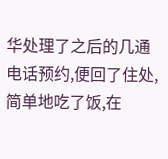华处理了之后的几通电话预约,便回了住处,简单地吃了饭,在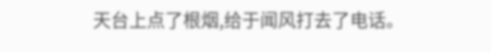天台上点了根烟,给于闻风打去了电话。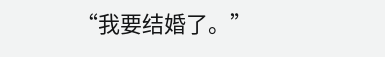“我要结婚了。”